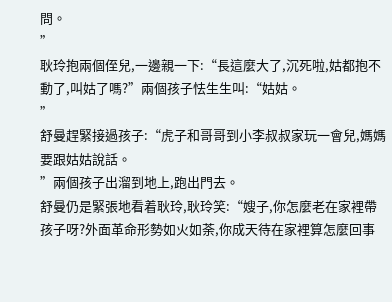問。
”
耿玲抱兩個侄兒,一邊親一下:“長這麼大了,沉死啦,姑都抱不動了,叫姑了嗎?”兩個孩子怯生生叫:“姑姑。
”
舒曼趕緊接過孩子:“虎子和哥哥到小李叔叔家玩一會兒,媽媽要跟姑姑說話。
”兩個孩子出溜到地上,跑出門去。
舒曼仍是緊張地看着耿玲,耿玲笑:“嫂子,你怎麼老在家裡帶孩子呀?外面革命形勢如火如荼,你成天待在家裡算怎麼回事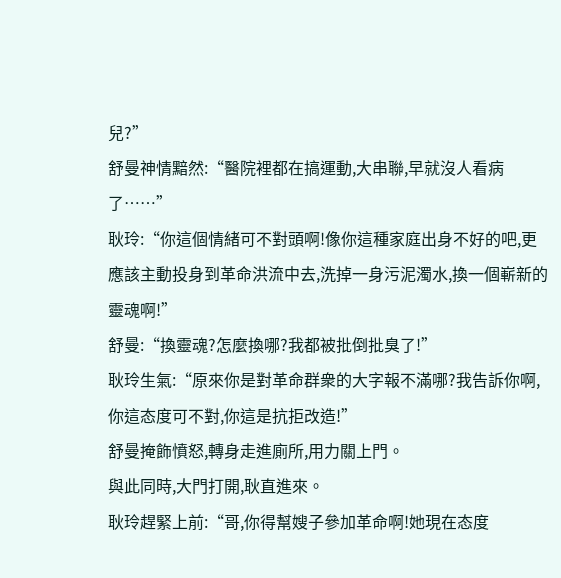兒?”
舒曼神情黯然:“醫院裡都在搞運動,大串聯,早就沒人看病了……”
耿玲:“你這個情緒可不對頭啊!像你這種家庭出身不好的吧,更應該主動投身到革命洪流中去,洗掉一身污泥濁水,換一個嶄新的靈魂啊!”
舒曼:“換靈魂?怎麼換哪?我都被批倒批臭了!”
耿玲生氣:“原來你是對革命群衆的大字報不滿哪?我告訴你啊,你這态度可不對,你這是抗拒改造!”
舒曼掩飾憤怒,轉身走進廁所,用力關上門。
與此同時,大門打開,耿直進來。
耿玲趕緊上前:“哥,你得幫嫂子參加革命啊!她現在态度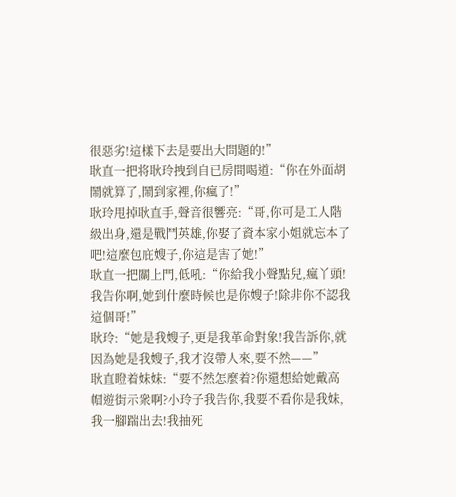很惡劣!這樣下去是要出大問題的!”
耿直一把将耿玲拽到自已房間喝道:“你在外面胡鬧就算了,鬧到家裡,你瘋了!”
耿玲甩掉耿直手,聲音很響亮:“哥,你可是工人階級出身,還是戰鬥英雄,你娶了資本家小姐就忘本了吧!這麼包庇嫂子,你這是害了她!”
耿直一把關上門,低吼:“你給我小聲點兒,瘋丫頭!我告你啊,她到什麼時候也是你嫂子!除非你不認我這個哥!”
耿玲:“她是我嫂子,更是我革命對象!我告訴你,就因為她是我嫂子,我才沒帶人來,要不然——”
耿直瞪着妹妹:“要不然怎麼着?你還想給她戴高帽遊街示衆啊?小玲子我告你,我要不看你是我妹,我一腳踹出去!我抽死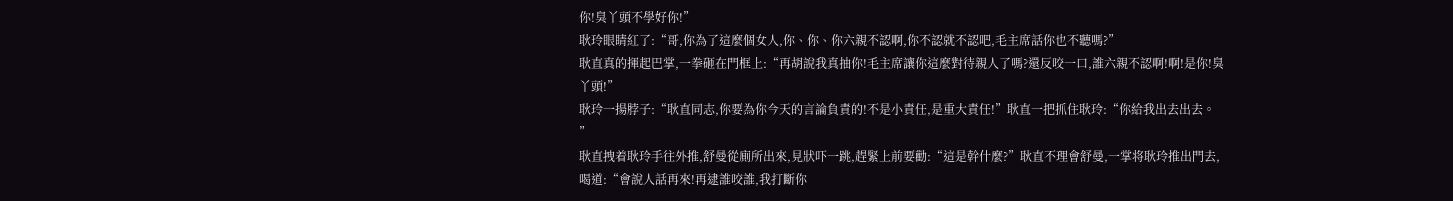你!臭丫頭不學好你!”
耿玲眼睛紅了:“哥,你為了這麼個女人,你、你、你六親不認啊,你不認就不認吧,毛主席話你也不聽嗎?”
耿直真的揮起巴掌,一拳砸在門框上:“再胡說我真抽你!毛主席讓你這麼對待親人了嗎?還反咬一口,誰六親不認啊!啊!是你!臭丫頭!”
耿玲一揚脖子:“耿直同志,你要為你今天的言論負責的!不是小責任,是重大責任!”耿直一把抓住耿玲:“你給我出去出去。
”
耿直拽着耿玲手往外推,舒曼從廁所出來,見狀吓一跳,趕緊上前要勸:“這是幹什麼?”耿直不理會舒曼,一掌将耿玲推出門去,喝道:“會說人話再來!再逮誰咬誰,我打斷你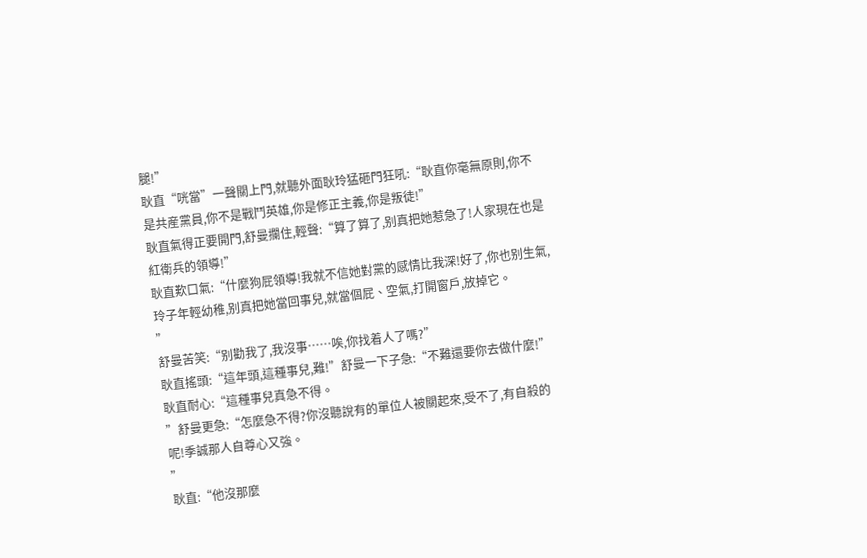腿!”
耿直“咣當”一聲關上門,就聽外面耿玲猛砸門狂吼:“耿直你毫無原則,你不是共産黨員,你不是戰鬥英雄,你是修正主義,你是叛徒!”
耿直氣得正要開門,舒曼攔住,輕聲:“算了算了,别真把她惹急了!人家現在也是紅衛兵的領導!”
耿直歎口氣:“什麼狗屁領導!我就不信她對黨的感情比我深!好了,你也别生氣,玲子年輕幼稚,别真把她當回事兒,就當個屁、空氣,打開窗戶,放掉它。
”
舒曼苦笑:“别勸我了,我沒事……唉,你找着人了嗎?”
耿直搖頭:“這年頭,這種事兒,難!”舒曼一下子急:“不難還要你去做什麼!”
耿直耐心:“這種事兒真急不得。
”舒曼更急:“怎麼急不得?你沒聽說有的單位人被關起來,受不了,有自殺的呢!季誠那人自尊心又強。
”
耿直:“他沒那麼